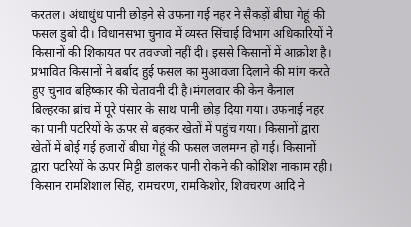करतल। अंधाधुंध पानी छोड़ने से उफना गई नहर ने सैकड़ों बीघा गेहूं की फसल डुबो दी। विधानसभा चुनाव में व्यस्त सिंचाई विभाग अधिकारियों ने किसानों की शिकायत पर तवज्जो नहीं दी। इससे किसानों में आक्रोश है। प्रभावित किसानों ने बर्बाद हुई फसल का मुआवजा दिलाने की मांग करते हुए चुनाव बहिष्कार की चेतावनी दी है।मंगलवार की केन कैनाल बिल्हरका ब्रांच में पूरे पंसार के साथ पानी छोड़ दिया गया। उफनाई नहर का पानी पटरियों के ऊपर से बहकर खेतों में पहुंच गया। किसानों द्वारा खेतों में बोई गई हजारों बीघा गेहूं की फसल जलमग्न हो गई। किसानों द्वारा पटरियों के ऊपर मिट्टी डालकर पानी रोकने की कोशिश नाकाम रही।
किसान रामशिशाल सिंह, रामचरण, रामकिशोर, शिवचरण आदि ने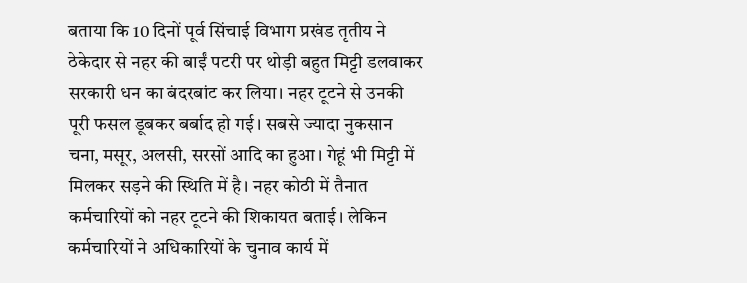बताया कि 10 दिनों पूर्व सिंचाई विभाग प्रखंड तृतीय ने ठेकेदार से नहर की बाईं पटरी पर थोड़ी बहुत मिट्टी डलवाकर सरकारी धन का बंदरबांट कर लिया। नहर टूटने से उनकी पूरी फसल डूबकर बर्बाद हो गई। सबसे ज्यादा नुकसान चना, मसूर, अलसी, सरसों आदि का हुआ। गेहूं भी मिट्टी में मिलकर सड़ने की स्थिति में है। नहर कोठी में तैनात कर्मचारियों को नहर टूटने की शिकायत बताई। लेकिन कर्मचारियों ने अधिकारियों के चुनाव कार्य में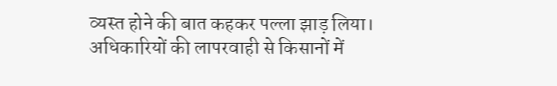व्यस्त होने की बात कहकर पल्ला झाड़ लिया। अधिकारियों की लापरवाही से किसानों में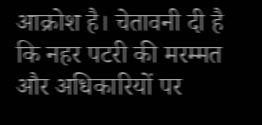आक्रोश है। चेतावनी दी है कि नहर पटरी की मरम्मत और अधिकारियों पर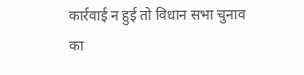कार्रवाई न हुई तो विधान सभा चुनाव का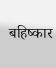बहिष्कार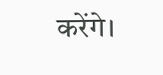करेंगे।